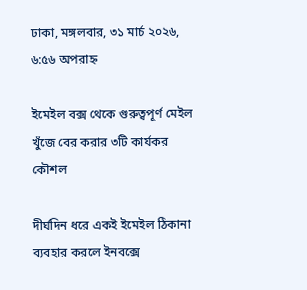ঢাকা, মঙ্গলবার, ৩১ মার্চ ২০২৬, ৬:৫৬ অপরাহ্ন

ইমেইল বক্স থেকে গুরুত্বপূর্ণ মেইল খুঁজে বের করার ৩টি কার্যকর কৌশল

দীর্ঘদিন ধরে একই ইমেইল ঠিকানা ব্যবহার করলে ইনবক্সে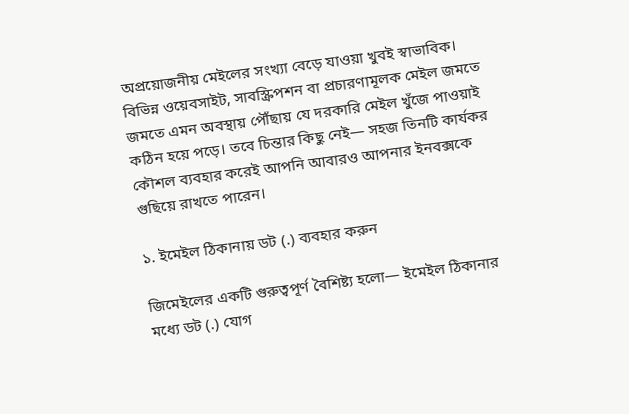অপ্রয়োজনীয় মেইলের সংখ্যা বেড়ে যাওয়া খুবই স্বাভাবিক। বিভিন্ন ওয়েবসাইট, সাবস্ক্রিপশন বা প্রচারণামূলক মেইল জমতে জমতে এমন অবস্থায় পৌঁছায় যে দরকারি মেইল খুঁজে পাওয়াই কঠিন হয়ে পড়ে। তবে চিন্তার কিছু নেই— সহজ তিনটি কার্যকর কৌশল ব্যবহার করেই আপনি আবারও আপনার ইনবক্সকে গুছিয়ে রাখতে পারেন।

১. ইমেইল ঠিকানায় ডট (.) ব্যবহার করুন

জিমেইলের একটি গুরুত্বপূর্ণ বৈশিষ্ট্য হলো— ইমেইল ঠিকানার মধ্যে ডট (.) যোগ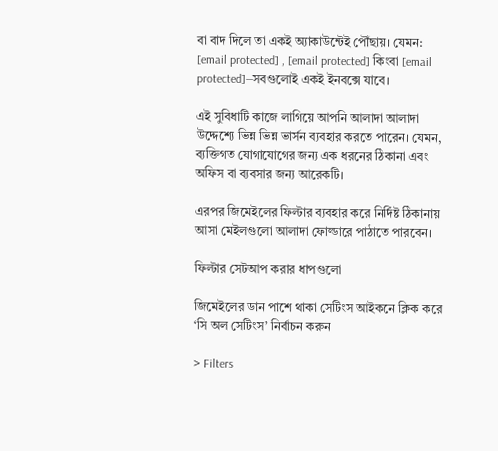বা বাদ দিলে তা একই অ্যাকাউন্টেই পৌঁছায়। যেমন: [email protected] , [email protected] কিংবা [email protected]—সবগুলোই একই ইনবক্সে যাবে।

এই সুবিধাটি কাজে লাগিয়ে আপনি আলাদা আলাদা উদ্দেশ্যে ভিন্ন ভিন্ন ভার্সন ব্যবহার করতে পারেন। যেমন, ব্যক্তিগত যোগাযোগের জন্য এক ধরনের ঠিকানা এবং অফিস বা ব্যবসার জন্য আরেকটি।

এরপর জিমেইলের ফিল্টার ব্যবহার করে নির্দিষ্ট ঠিকানায় আসা মেইলগুলো আলাদা ফোল্ডারে পাঠাতে পারবেন।

ফিল্টার সেটআপ করার ধাপগুলো

জিমেইলের ডান পাশে থাকা সেটিংস আইকনে ক্লিক করে ‘সি অল সেটিংস’ নির্বাচন করুন

> Filters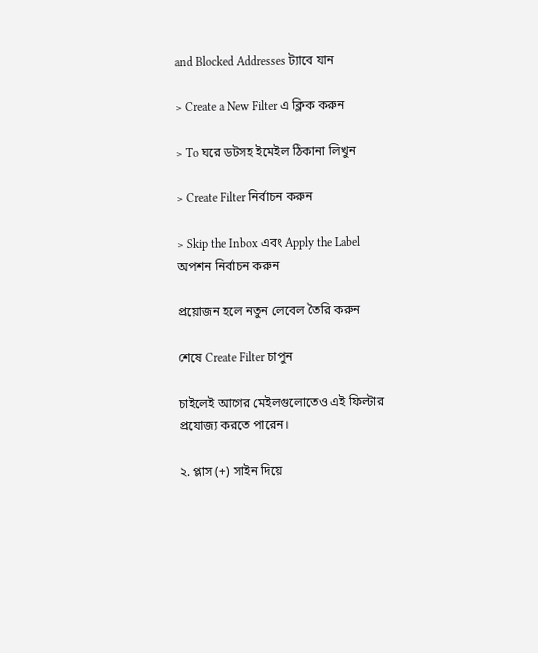and Blocked Addresses ট্যাবে যান

> Create a New Filter এ ক্লিক করুন

> To ঘরে ডটসহ ইমেইল ঠিকানা লিখুন

> Create Filter নির্বাচন করুন

> Skip the Inbox এবং Apply the Label অপশন নির্বাচন করুন

প্রয়োজন হলে নতুন লেবেল তৈরি করুন

শেষে Create Filter চাপুন

চাইলেই আগের মেইলগুলোতেও এই ফিল্টার প্রযোজ্য করতে পারেন।

২. প্লাস (+) সাইন দিয়ে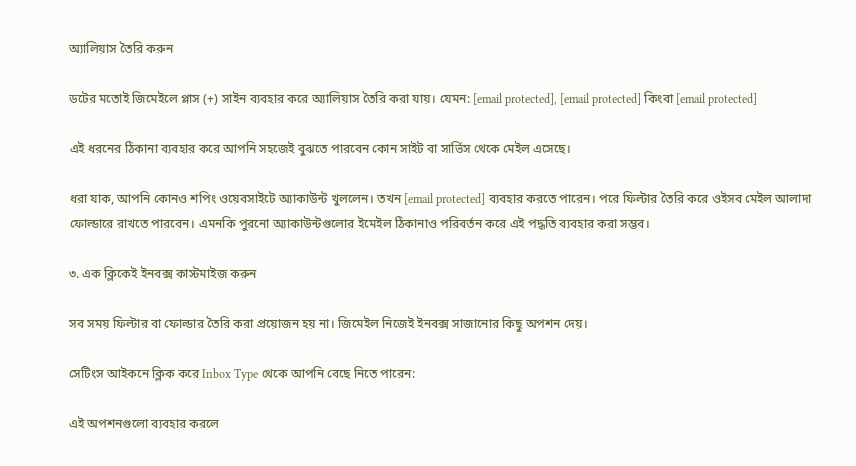অ্যালিয়াস তৈরি করুন

ডটের মতোই জিমেইলে প্লাস (+) সাইন ব্যবহার করে অ্যালিয়াস তৈরি করা যায়। যেমন: [email protected], [email protected] কিংবা [email protected]

এই ধরনের ঠিকানা ব্যবহার করে আপনি সহজেই বুঝতে পারবেন কোন সাইট বা সার্ভিস থেকে মেইল এসেছে।

ধরা যাক, আপনি কোনও শপিং ওয়েবসাইটে অ্যাকাউন্ট খুললেন। তখন [email protected] ব্যবহার করতে পারেন। পরে ফিল্টার তৈরি করে ওইসব মেইল আলাদা ফোল্ডারে রাখতে পারবেন। এমনকি পুরনো অ্যাকাউন্টগুলোর ইমেইল ঠিকানাও পরিবর্তন করে এই পদ্ধতি ব্যবহার করা সম্ভব।

৩. এক ক্লিকেই ইনবক্স কাস্টমাইজ করুন

সব সময় ফিল্টার বা ফোল্ডার তৈরি করা প্রয়োজন হয় না। জিমেইল নিজেই ইনবক্স সাজানোর কিছু অপশন দেয়।

সেটিংস আইকনে ক্লিক করে Inbox Type থেকে আপনি বেছে নিতে পারেন:

এই অপশনগুলো ব্যবহার করলে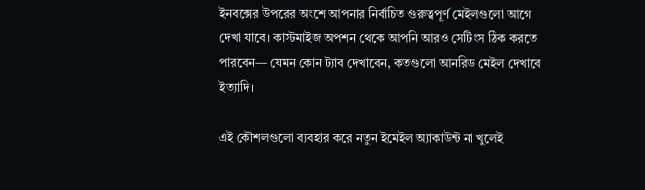ইনবক্সের উপরের অংশে আপনার নির্বাচিত গুরুত্বপূর্ণ মেইলগুলো আগে দেখা যাবে। কাস্টমাইজ অপশন থেকে আপনি আরও সেটিংস ঠিক করতে পারবেন— যেমন কোন ট্যাব দেখাবেন, কতগুলো আনরিড মেইল দেখাবে ইত্যাদি।

এই কৌশলগুলো ব্যবহার করে নতুন ইমেইল অ্যাকাউন্ট না খুলেই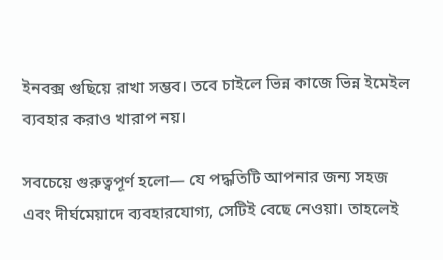ইনবক্স গুছিয়ে রাখা সম্ভব। তবে চাইলে ভিন্ন কাজে ভিন্ন ইমেইল ব্যবহার করাও খারাপ নয়।

সবচেয়ে গুরুত্বপূর্ণ হলো— যে পদ্ধতিটি আপনার জন্য সহজ এবং দীর্ঘমেয়াদে ব্যবহারযোগ্য, সেটিই বেছে নেওয়া। তাহলেই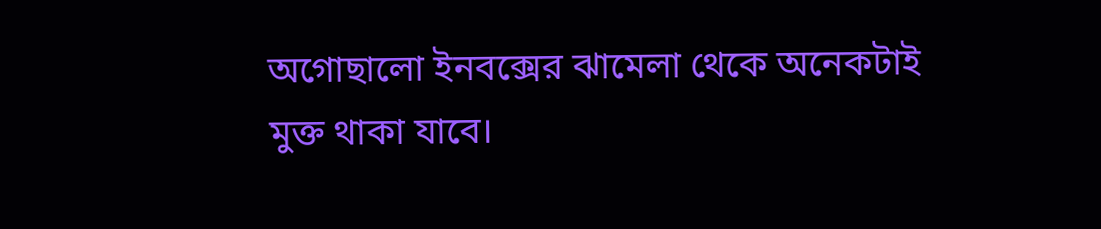অগোছালো ইনবক্সের ঝামেলা থেকে অনেকটাই মুক্ত থাকা যাবে।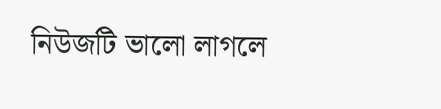নিউজটি ভালো লাগলে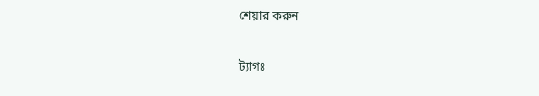শেয়ার করুন

ট্যাগঃ